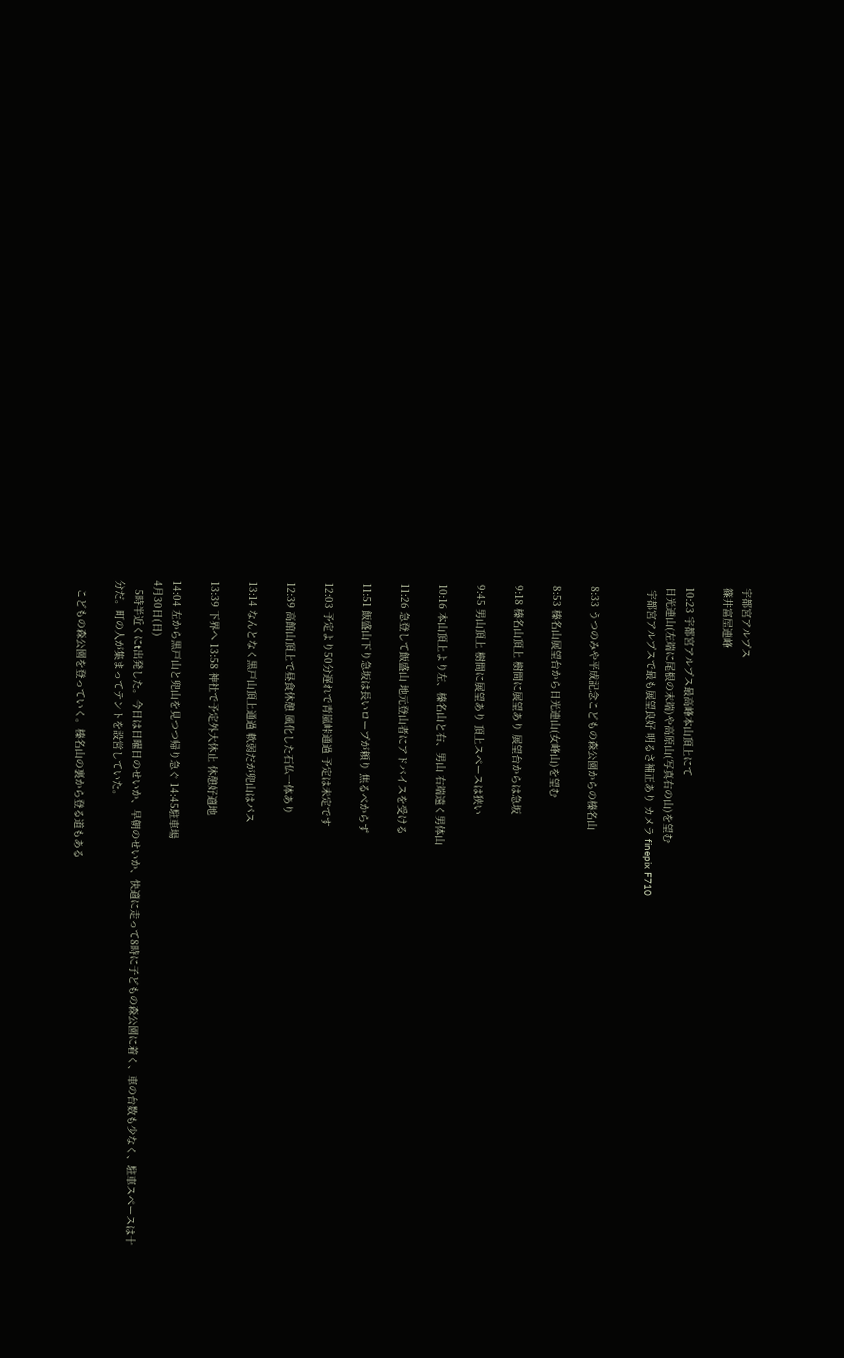宇都宮アルプス
篠井富屋連峰

10:23 宇都宮アルプス最高峰本山頂上にて
日光連山(左端に尾根の末端)や高原山(写真右の山)を望む
 宇都宮アルプスで最も展望良好 明るさ補正あり カメラ finepix F710


8:33 うつのみや平成記念こどもの森公園からの榛名山

8:53 榛名山展望台から日光連山(女峰山)を望む

9:18 榛名山頂上 樹間に展望あり 展望台からは急坂

9:45 男山頂上 樹間に展望あり 頂上スペースは狭い

10:16 本山頂上より左、榛名山と右、男山 右端遠く男体山

11:26 急登して飯盛山 地元登山者にアドバイスを受ける

11:51 飯盛山下り急坂は長いロープが頼り 焦るべからず

12:03 予定より50分遅れで青嵐峠通過 予定は未定です

12:39 高館山頂上で昼食休憩 風化した石仏一体あり

13:14 なんとなく黒戸山頂上通過 軟弱だが兜山はパス

13:39 下界へ 13:58 神社で予定外大休止 休憩好適地

14:04 左から黒戸山と兜山を見つつ帰り急ぐ 14:45駐車場
4月30日(日)
   5時半近くにt出発した。今日は日曜日のせいか、早朝のせいか、快適に走って8時に子どもの森公園に着く、車の台数も少なく、駐車スペースは十分だ。町の人が集まってテントを設営していた。

   こどもの森公園を登っていく。榛名山の裏から登る道もある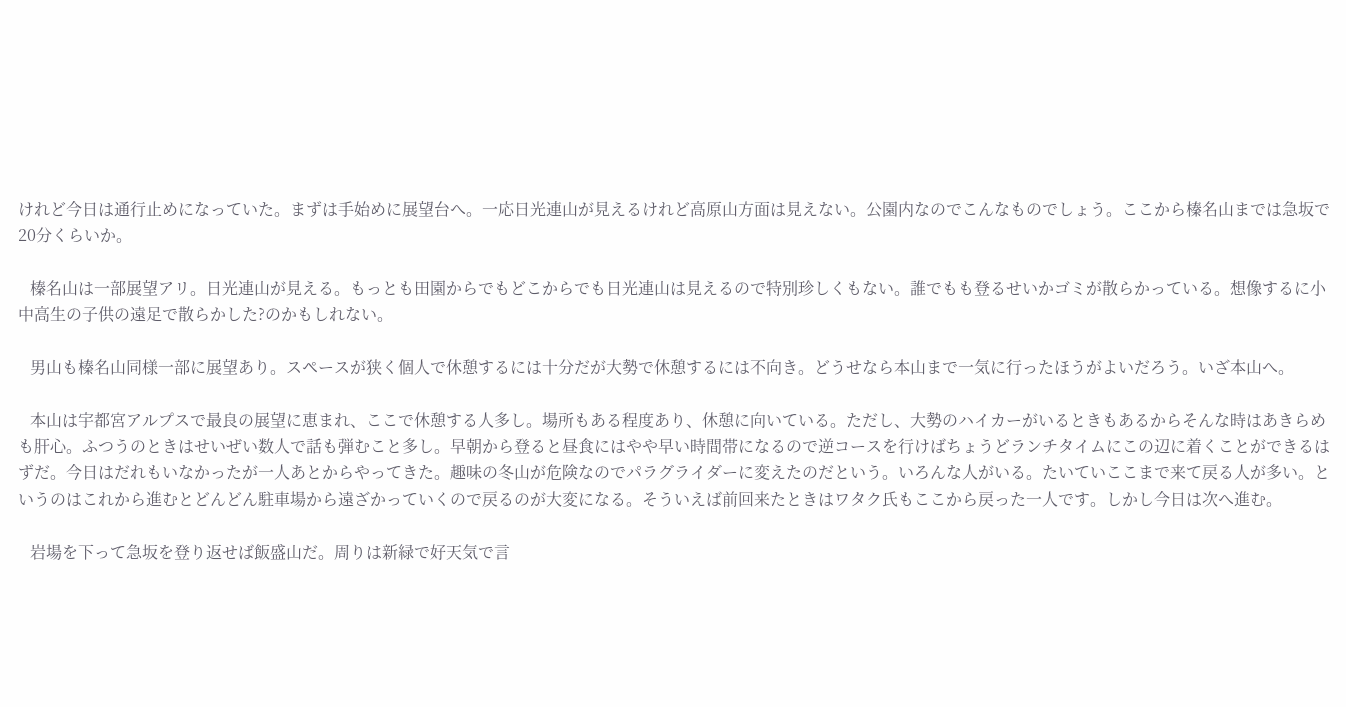けれど今日は通行止めになっていた。まずは手始めに展望台へ。一応日光連山が見えるけれど高原山方面は見えない。公園内なのでこんなものでしょう。ここから榛名山までは急坂で20分くらいか。

   榛名山は一部展望アリ。日光連山が見える。もっとも田園からでもどこからでも日光連山は見えるので特別珍しくもない。誰でもも登るせいかゴミが散らかっている。想像するに小中高生の子供の遠足で散らかした?のかもしれない。

   男山も榛名山同様一部に展望あり。スペースが狭く個人で休憩するには十分だが大勢で休憩するには不向き。どうせなら本山まで一気に行ったほうがよいだろう。いざ本山へ。

   本山は宇都宮アルプスで最良の展望に恵まれ、ここで休憩する人多し。場所もある程度あり、休憩に向いている。ただし、大勢のハイカーがいるときもあるからそんな時はあきらめも肝心。ふつうのときはせいぜい数人で話も弾むこと多し。早朝から登ると昼食にはやや早い時間帯になるので逆コースを行けばちょうどランチタイムにこの辺に着くことができるはずだ。今日はだれもいなかったが一人あとからやってきた。趣味の冬山が危険なのでパラグライダーに変えたのだという。いろんな人がいる。たいていここまで来て戻る人が多い。というのはこれから進むとどんどん駐車場から遠ざかっていくので戻るのが大変になる。そういえば前回来たときはワタク氏もここから戻った一人です。しかし今日は次へ進む。

   岩場を下って急坂を登り返せば飯盛山だ。周りは新緑で好天気で言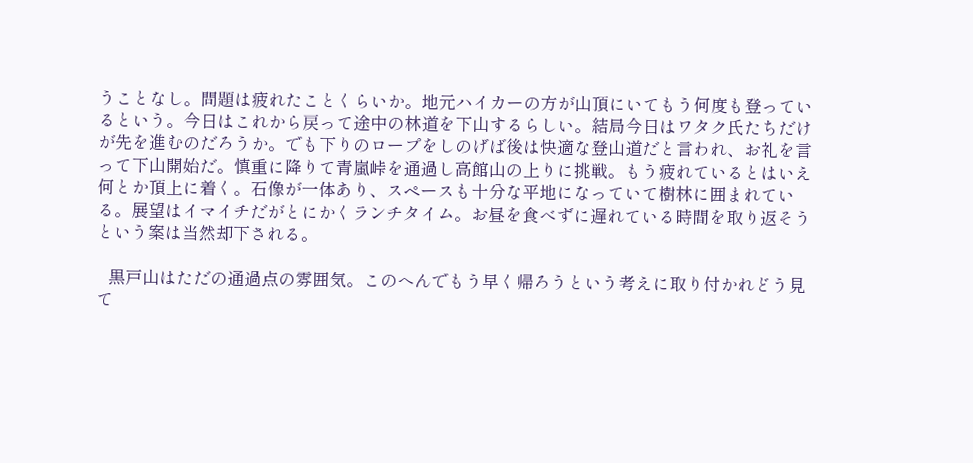うことなし。問題は疲れたことくらいか。地元ハイカーの方が山頂にいてもう何度も登っているという。今日はこれから戻って途中の林道を下山するらしい。結局今日はワタク氏たちだけが先を進むのだろうか。でも下りのロープをしのげば後は快適な登山道だと言われ、お礼を言って下山開始だ。慎重に降りて青嵐峠を通過し高館山の上りに挑戦。もう疲れているとはいえ何とか頂上に着く。石像が一体あり、スペースも十分な平地になっていて樹林に囲まれている。展望はイマイチだがとにかくランチタイム。お昼を食べずに遅れている時間を取り返そうという案は当然却下される。

   黒戸山はただの通過点の雰囲気。このへんでもう早く帰ろうという考えに取り付かれどう見て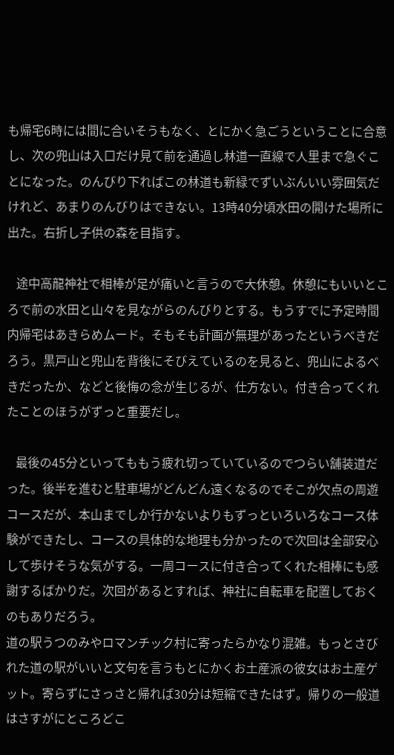も帰宅6時には間に合いそうもなく、とにかく急ごうということに合意し、次の兜山は入口だけ見て前を通過し林道一直線で人里まで急ぐことになった。のんびり下ればこの林道も新緑でずいぶんいい雰囲気だけれど、あまりのんびりはできない。13時40分頃水田の開けた場所に出た。右折し子供の森を目指す。

   途中高龍神社で相棒が足が痛いと言うので大休憩。休憩にもいいところで前の水田と山々を見ながらのんびりとする。もうすでに予定時間内帰宅はあきらめムード。そもそも計画が無理があったというべきだろう。黒戸山と兜山を背後にそびえているのを見ると、兜山によるべきだったか、などと後悔の念が生じるが、仕方ない。付き合ってくれたことのほうがずっと重要だし。

   最後の45分といってももう疲れ切っていているのでつらい舗装道だった。後半を進むと駐車場がどんどん遠くなるのでそこが欠点の周遊コースだが、本山までしか行かないよりもずっといろいろなコース体験ができたし、コースの具体的な地理も分かったので次回は全部安心して歩けそうな気がする。一周コースに付き合ってくれた相棒にも感謝するばかりだ。次回があるとすれば、神社に自転車を配置しておくのもありだろう。
道の駅うつのみやロマンチック村に寄ったらかなり混雑。もっとさびれた道の駅がいいと文句を言うもとにかくお土産派の彼女はお土産ゲット。寄らずにさっさと帰れば30分は短縮できたはず。帰りの一般道はさすがにところどこ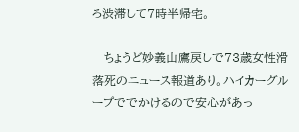ろ渋滞して7時半帰宅。

   ちょうど妙義山鷹戻しで73歳女性滑落死のニュース報道あり。ハイカーグループででかけるので安心があっ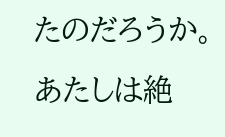たのだろうか。あたしは絶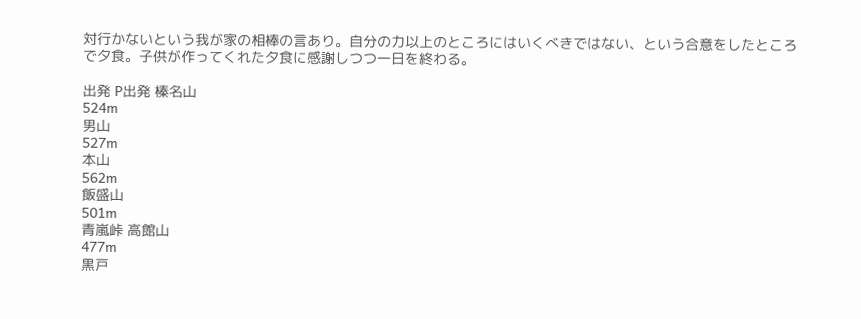対行かないという我が家の相棒の言あり。自分の力以上のところにはいくべきではない、という合意をしたところで夕食。子供が作ってくれた夕食に感謝しつつ一日を終わる。

出発 P出発 榛名山
524m
男山
527m
本山
562m
飯盛山
501m
青嵐峠 高館山
477m
黒戸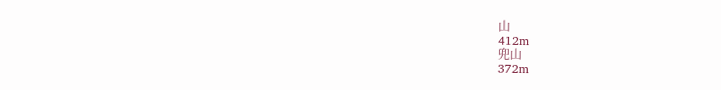山
412m
兜山
372m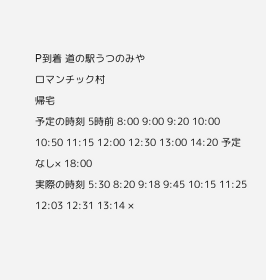P到着 道の駅うつのみや
ロマンチック村
帰宅
予定の時刻 5時前 8:00 9:00 9:20 10:00 10:50 11:15 12:00 12:30 13:00 14:20 予定なし× 18:00
実際の時刻 5:30 8:20 9:18 9:45 10:15 11:25 12:03 12:31 13:14 ×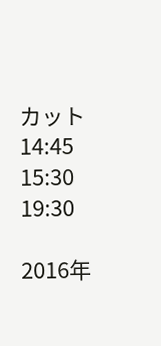カット 14:45 15:30 19:30

2016年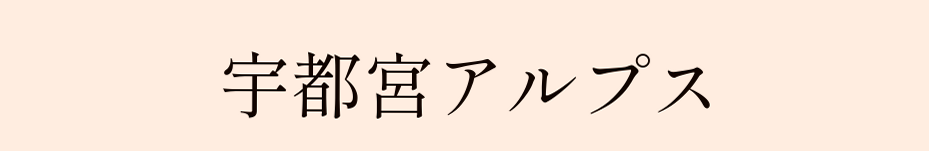宇都宮アルプス